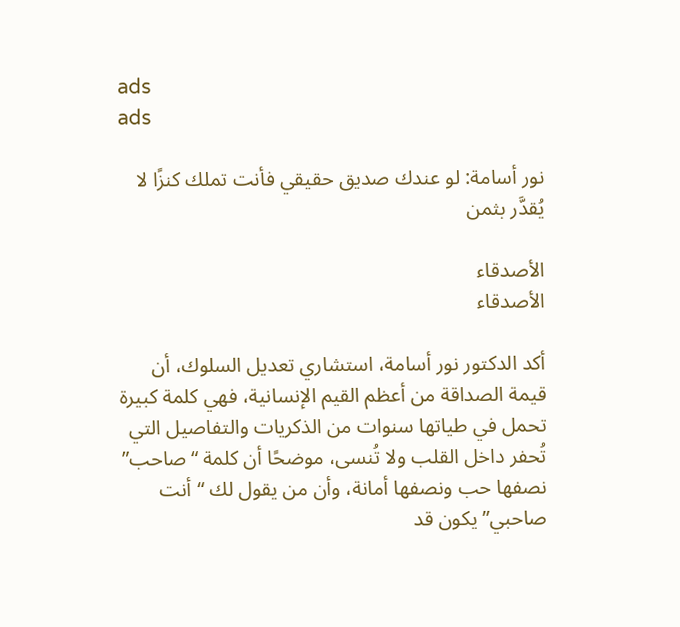ads
ads

نور أسامة: لو عندك صديق حقيقي فأنت تملك كنزًا لا يُقدَّر بثمن

الأصدقاء
الأصدقاء

أكد الدكتور نور أسامة، استشاري تعديل السلوك، أن قيمة الصداقة من أعظم القيم الإنسانية، فهي كلمة كبيرة تحمل في طياتها سنوات من الذكريات والتفاصيل التي تُحفر داخل القلب ولا تُنسى، موضحًا أن كلمة “صاحب” نصفها حب ونصفها أمانة، وأن من يقول لك “أنت صاحبي” يكون قد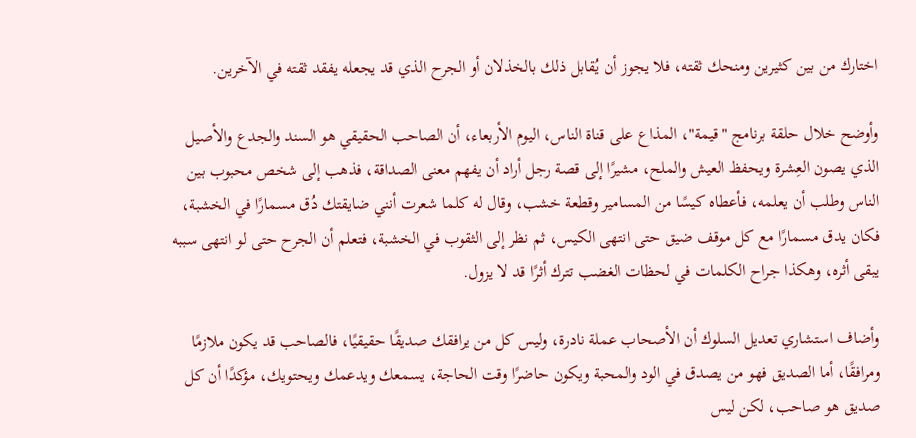اختارك من بين كثيرين ومنحك ثقته، فلا يجوز أن يُقابل ذلك بالخذلان أو الجرح الذي قد يجعله يفقد ثقته في الآخرين.

وأوضح خلال حلقة برنامج "قيمة"، المذاع على قناة الناس، اليوم الأربعاء، أن الصاحب الحقيقي هو السند والجدع والأصيل الذي يصون العِشرة ويحفظ العيش والملح، مشيرًا إلى قصة رجل أراد أن يفهم معنى الصداقة، فذهب إلى شخص محبوب بين الناس وطلب أن يعلمه، فأعطاه كيسًا من المسامير وقطعة خشب، وقال له كلما شعرت أنني ضايقتك دُق مسمارًا في الخشبة، فكان يدق مسمارًا مع كل موقف ضيق حتى انتهى الكيس، ثم نظر إلى الثقوب في الخشبة، فتعلم أن الجرح حتى لو انتهى سببه يبقى أثره، وهكذا جراح الكلمات في لحظات الغضب تترك أثرًا قد لا يزول.

وأضاف استشاري تعديل السلوك أن الأصحاب عملة نادرة، وليس كل من يرافقك صديقًا حقيقيًا، فالصاحب قد يكون ملازمًا ومرافقًا، أما الصديق فهو من يصدق في الود والمحبة ويكون حاضرًا وقت الحاجة، يسمعك ويدعمك ويحتويك، مؤكدًا أن كل صديق هو صاحب، لكن ليس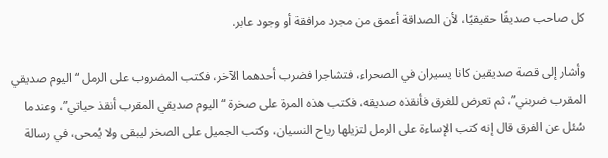كل صاحب صديقًا حقيقيًا، لأن الصداقة أعمق من مجرد مرافقة أو وجود عابر.

وأشار إلى قصة صديقين كانا يسيران في الصحراء، فتشاجرا فضرب أحدهما الآخر، فكتب المضروب على الرمل “اليوم صديقي المقرب ضربني”، ثم تعرض للغرق فأنقذه صديقه، فكتب هذه المرة على صخرة “اليوم صديقي المقرب أنقذ حياتي”، وعندما سُئل عن الفرق قال إنه كتب الإساءة على الرمل لتزيلها رياح النسيان، وكتب الجميل على الصخر ليبقى ولا يُمحى، في رسالة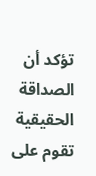تؤكد أن الصداقة الحقيقية تقوم على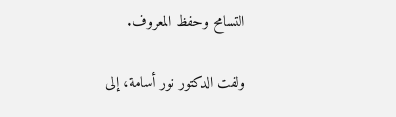التسامح وحفظ المعروف.

ولفت الدكتور نور أسامة، إلى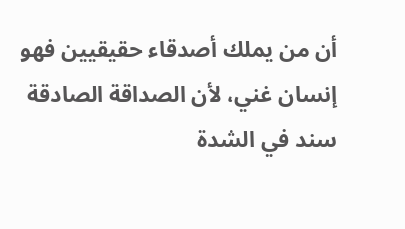أن من يملك أصدقاء حقيقيين فهو إنسان غني، لأن الصداقة الصادقة سند في الشدة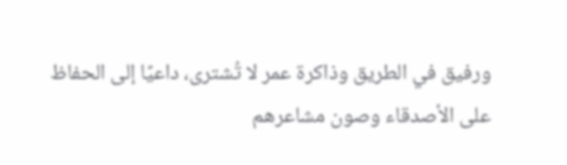ورفيق في الطريق وذاكرة عمر لا تُشترى، داعيًا إلى الحفاظ على الأصدقاء وصون مشاعرهم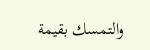والتمسك بقيمة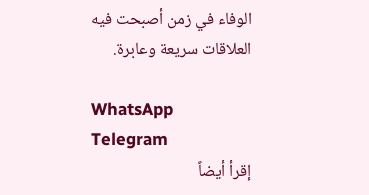الوفاء في زمن أصبحت فيه العلاقات سريعة وعابرة.

WhatsApp
Telegram
إقرأ أيضاً